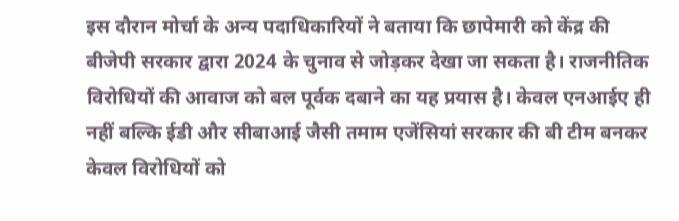इस दौरान मोर्चा के अन्य पदाधिकारियों ने बताया कि छापेमारी को केंद्र की बीजेपी सरकार द्वारा 2024 के चुनाव से जोड़कर देखा जा सकता है। राजनीतिक विरोधियों की आवाज को बल पूर्वक दबाने का यह प्रयास है। केवल एनआईए ही नहीं बल्कि ईडी और सीबाआई जैसी तमाम एजेंसियां सरकार की बी टीम बनकर केवल विरोधियों को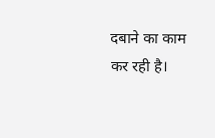दबाने का काम कर रही है।